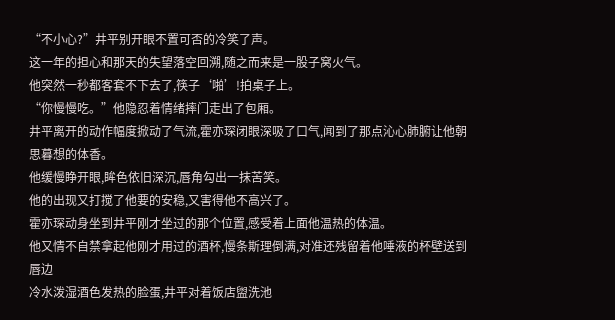“不小心?”井平别开眼不置可否的冷笑了声。
这一年的担心和那天的失望落空回溯,随之而来是一股子窝火气。
他突然一秒都客套不下去了,筷子‘啪’!拍桌子上。
“你慢慢吃。”他隐忍着情绪摔门走出了包厢。
井平离开的动作幅度掀动了气流,霍亦琛闭眼深吸了口气,闻到了那点沁心肺腑让他朝思暮想的体香。
他缓慢睁开眼,眸色依旧深沉,唇角勾出一抹苦笑。
他的出现又打搅了他要的安稳,又害得他不高兴了。
霍亦琛动身坐到井平刚才坐过的那个位置,感受着上面他温热的体温。
他又情不自禁拿起他刚才用过的酒杯,慢条斯理倒满,对准还残留着他唾液的杯壁送到唇边
冷水泼湿酒色发热的脸蛋,井平对着饭店盥洗池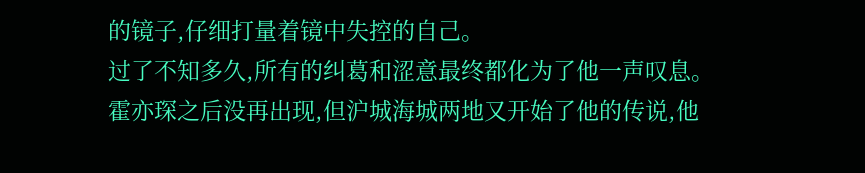的镜子,仔细打量着镜中失控的自己。
过了不知多久,所有的纠葛和涩意最终都化为了他一声叹息。
霍亦琛之后没再出现,但沪城海城两地又开始了他的传说,他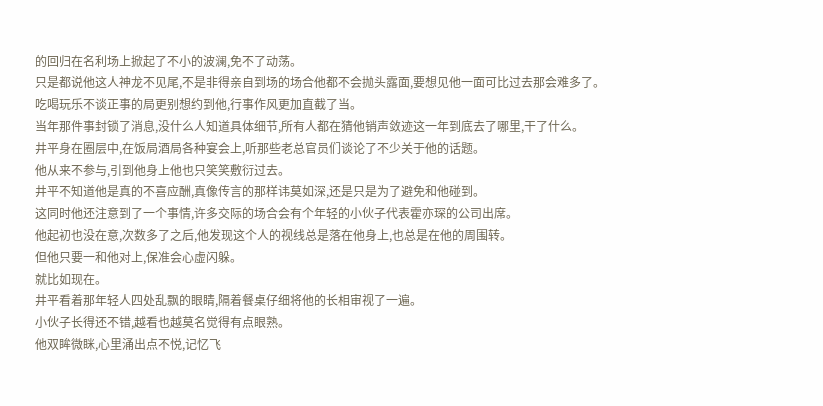的回归在名利场上掀起了不小的波澜,免不了动荡。
只是都说他这人神龙不见尾,不是非得亲自到场的场合他都不会抛头露面,要想见他一面可比过去那会难多了。
吃喝玩乐不谈正事的局更别想约到他,行事作风更加直截了当。
当年那件事封锁了消息,没什么人知道具体细节,所有人都在猜他销声敛迹这一年到底去了哪里,干了什么。
井平身在圈层中,在饭局酒局各种宴会上,听那些老总官员们谈论了不少关于他的话题。
他从来不参与,引到他身上他也只笑笑敷衍过去。
井平不知道他是真的不喜应酬,真像传言的那样讳莫如深,还是只是为了避免和他碰到。
这同时他还注意到了一个事情,许多交际的场合会有个年轻的小伙子代表霍亦琛的公司出席。
他起初也没在意,次数多了之后,他发现这个人的视线总是落在他身上,也总是在他的周围转。
但他只要一和他对上,保准会心虚闪躲。
就比如现在。
井平看着那年轻人四处乱飘的眼睛,隔着餐桌仔细将他的长相审视了一遍。
小伙子长得还不错,越看也越莫名觉得有点眼熟。
他双眸微眯,心里涌出点不悦,记忆飞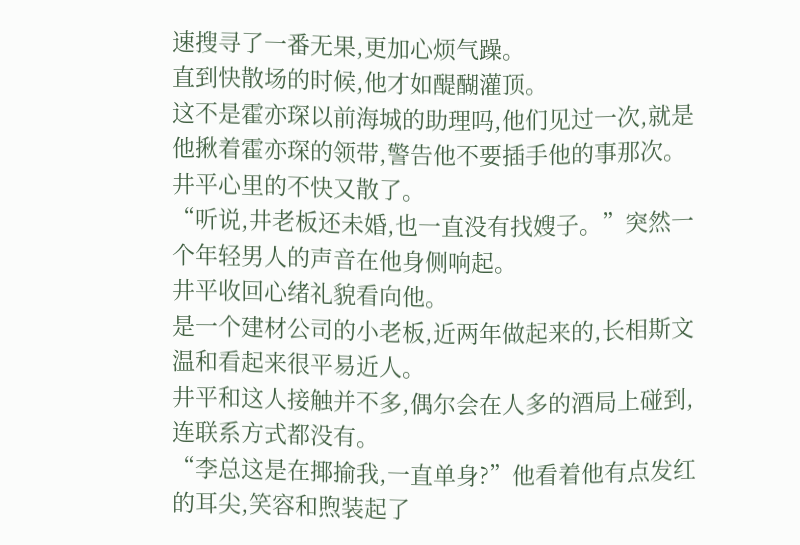速搜寻了一番无果,更加心烦气躁。
直到快散场的时候,他才如醍醐灌顶。
这不是霍亦琛以前海城的助理吗,他们见过一次,就是他揪着霍亦琛的领带,警告他不要插手他的事那次。
井平心里的不快又散了。
“听说,井老板还未婚,也一直没有找嫂子。”突然一个年轻男人的声音在他身侧响起。
井平收回心绪礼貌看向他。
是一个建材公司的小老板,近两年做起来的,长相斯文温和看起来很平易近人。
井平和这人接触并不多,偶尔会在人多的酒局上碰到,连联系方式都没有。
“李总这是在揶揄我,一直单身?”他看着他有点发红的耳尖,笑容和煦装起了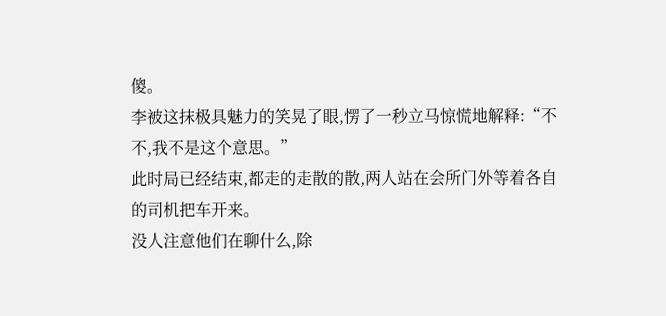傻。
李被这抹极具魅力的笑晃了眼,愣了一秒立马惊慌地解释:“不不,我不是这个意思。”
此时局已经结束,都走的走散的散,两人站在会所门外等着各自的司机把车开来。
没人注意他们在聊什么,除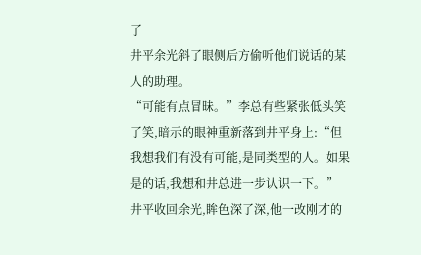了
井平余光斜了眼侧后方偷听他们说话的某人的助理。
“可能有点冒昧。”李总有些紧张低头笑了笑,暗示的眼神重新落到井平身上:“但我想我们有没有可能,是同类型的人。如果是的话,我想和井总进一步认识一下。”
井平收回余光,眸色深了深,他一改刚才的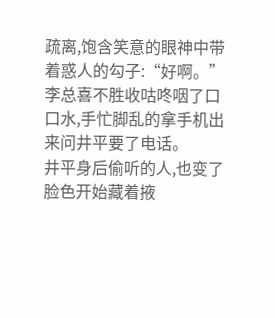疏离,饱含笑意的眼神中带着惑人的勾子:“好啊。”
李总喜不胜收咕咚咽了口口水,手忙脚乱的拿手机出来问井平要了电话。
井平身后偷听的人,也变了脸色开始藏着掖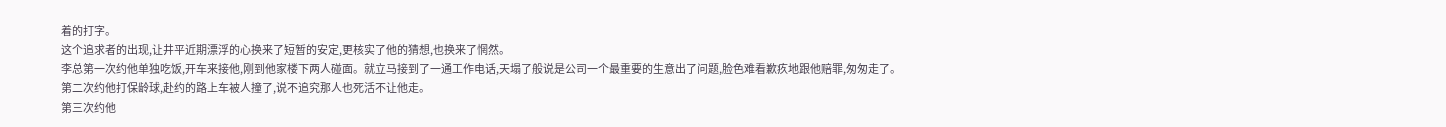着的打字。
这个追求者的出现,让井平近期漂浮的心换来了短暂的安定,更核实了他的猜想,也换来了惘然。
李总第一次约他单独吃饭,开车来接他,刚到他家楼下两人碰面。就立马接到了一通工作电话,天塌了般说是公司一个最重要的生意出了问题,脸色难看歉疚地跟他赔罪,匆匆走了。
第二次约他打保龄球,赴约的路上车被人撞了,说不追究那人也死活不让他走。
第三次约他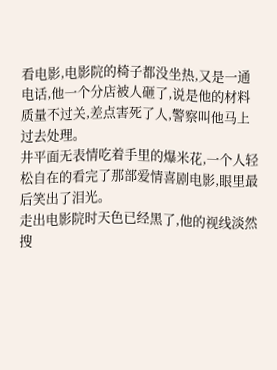看电影,电影院的椅子都没坐热,又是一通电话,他一个分店被人砸了,说是他的材料质量不过关,差点害死了人,警察叫他马上过去处理。
井平面无表情吃着手里的爆米花,一个人轻松自在的看完了那部爱情喜剧电影,眼里最后笑出了泪光。
走出电影院时天色已经黑了,他的视线淡然搜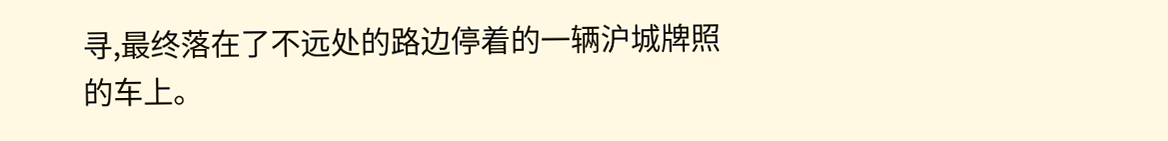寻,最终落在了不远处的路边停着的一辆沪城牌照的车上。